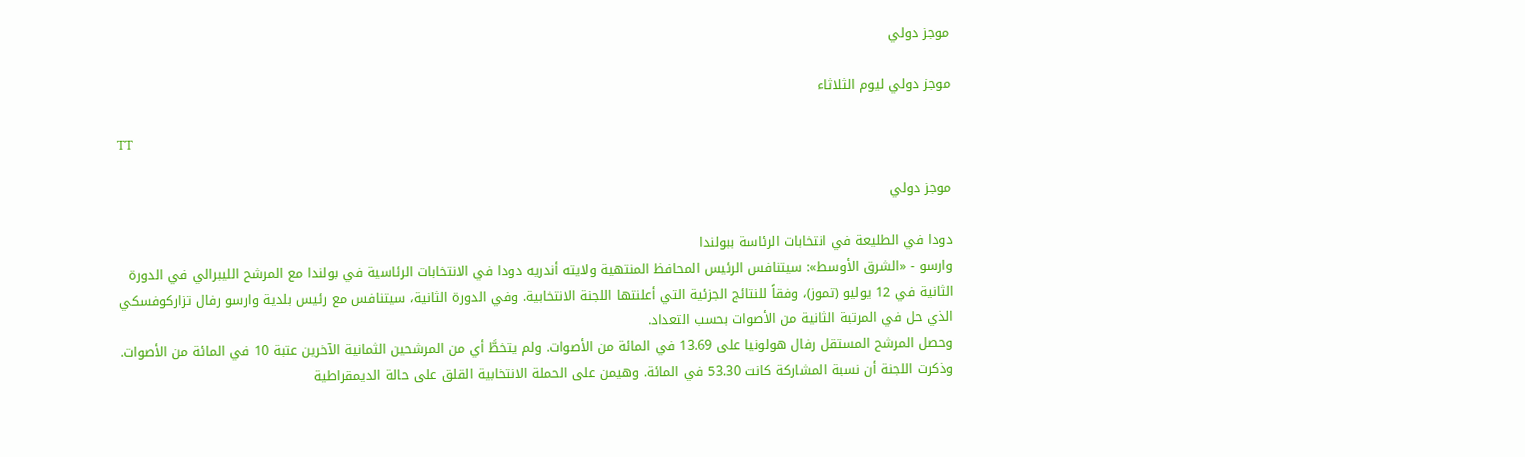موجز دولي

موجز دولي ليوم الثلاثاء

TT

موجز دولي

دودا في الطليعة في انتخابات الرئاسة ببولندا
وارسو - «الشرق الأوسط»: سيتنافس الرئيس المحافظ المنتهية ولايته أندريه دودا في الانتخابات الرئاسية في بولندا مع المرشح الليبرالي في الدورة الثانية في 12 يوليو (تموز)، وفقاً للنتائج الجزئية التي أعلنتها اللجنة الانتخابية. وفي الدورة الثانية، سيتنافس مع رئيس بلدية وارسو رفال تزاركوفسكي الذي حل في المرتبة الثانية من الأصوات بحسب التعداد.
وحصل المرشح المستقل رفال هولونيا على 13.69 في المائة من الأصوات. ولم يتخطَّ أي من المرشحين الثمانية الآخرين عتبة 10 في المائة من الأصوات. وذكرت اللجنة أن نسبة المشاركة كانت 53.30 في المائة. وهيمن على الحملة الانتخابية القلق على حالة الديمقراطية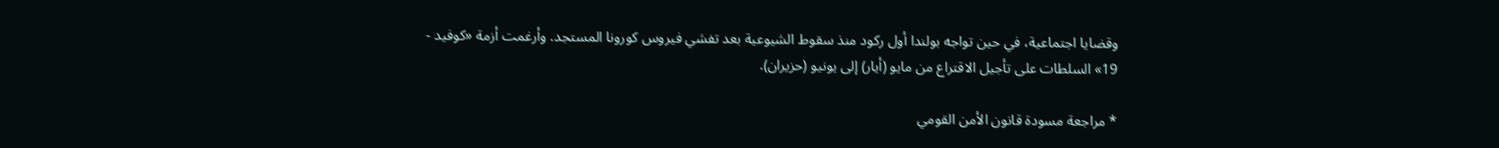وقضايا اجتماعية، في حين تواجه بولندا أول ركود منذ سقوط الشيوعية بعد تفشي فيروس كورونا المستجد. وأرغمت أزمة «كوفيد - 19» السلطات على تأجيل الاقتراع من مايو (أيار) إلى يونيو (حزيران).

* مراجعة مسودة قانون الأمن القومي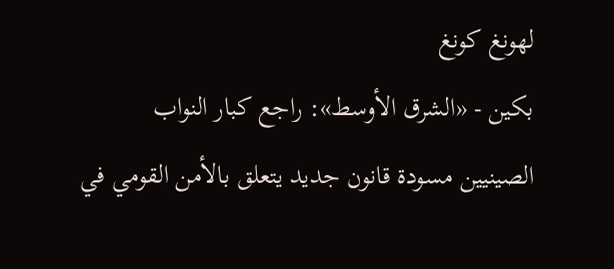لهونغ كونغ
بكين - «الشرق الأوسط»: راجع كبار النواب الصينيين مسودة قانون جديد يتعلق بالأمن القومي في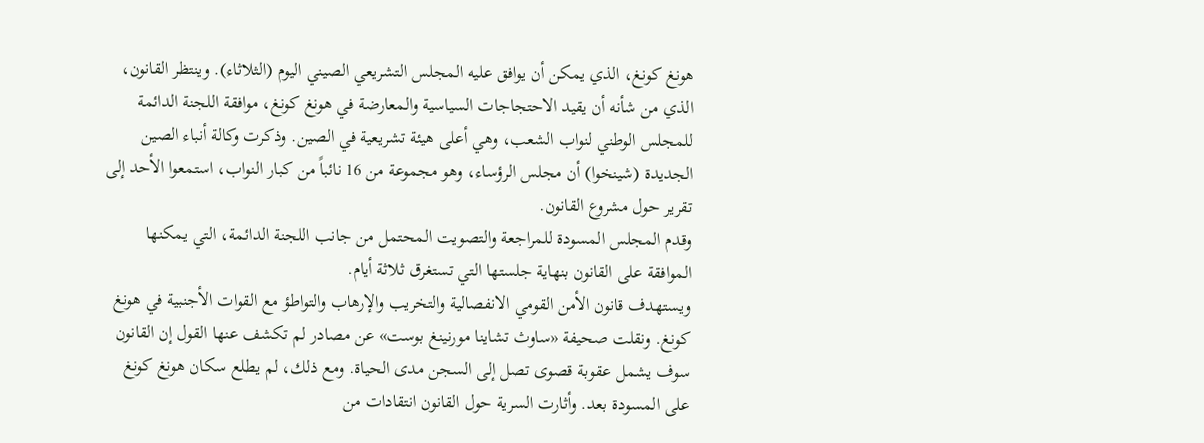هونغ كونغ، الذي يمكن أن يوافق عليه المجلس التشريعي الصيني اليوم (الثلاثاء). وينتظر القانون، الذي من شأنه أن يقيد الاحتجاجات السياسية والمعارضة في هونغ كونغ، موافقة اللجنة الدائمة للمجلس الوطني لنواب الشعب، وهي أعلى هيئة تشريعية في الصين. وذكرت وكالة أنباء الصين الجديدة (شينخوا) أن مجلس الرؤساء، وهو مجموعة من 16 نائباً من كبار النواب، استمعوا الأحد إلى تقرير حول مشروع القانون.
وقدم المجلس المسودة للمراجعة والتصويت المحتمل من جانب اللجنة الدائمة، التي يمكنها الموافقة على القانون بنهاية جلستها التي تستغرق ثلاثة أيام.
ويستهدف قانون الأمن القومي الانفصالية والتخريب والإرهاب والتواطؤ مع القوات الأجنبية في هونغ كونغ. ونقلت صحيفة «ساوث تشاينا مورنينغ بوست» عن مصادر لم تكشف عنها القول إن القانون سوف يشمل عقوبة قصوى تصل إلى السجن مدى الحياة. ومع ذلك، لم يطلع سكان هونغ كونغ على المسودة بعد. وأثارت السرية حول القانون انتقادات من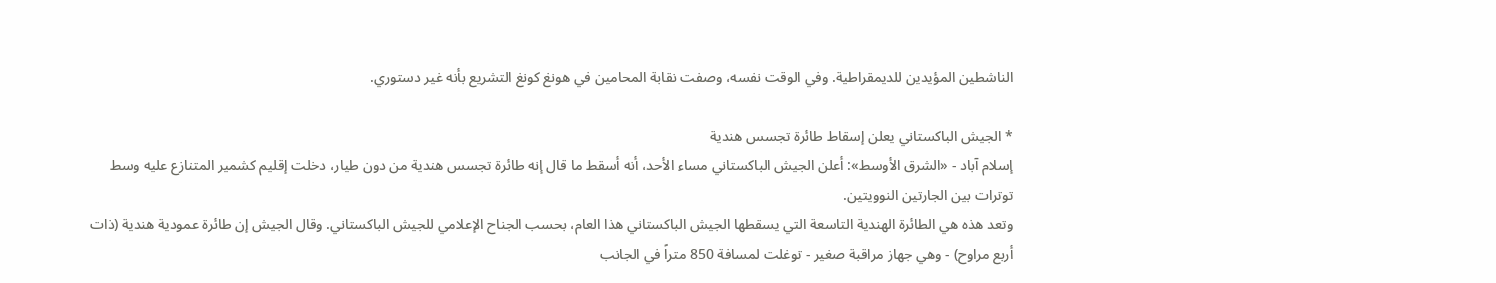الناشطين المؤيدين للديمقراطية. وفي الوقت نفسه، وصفت نقابة المحامين في هونغ كونغ التشريع بأنه غير دستوري.

* الجيش الباكستاني يعلن إسقاط طائرة تجسس هندية
إسلام آباد - «الشرق الأوسط»: أعلن الجيش الباكستاني مساء الأحد، أنه أسقط ما قال إنه طائرة تجسس هندية من دون طيار، دخلت إقليم كشمير المتنازع عليه وسط توترات بين الجارتين النوويتين.
وتعد هذه هي الطائرة الهندية التاسعة التي يسقطها الجيش الباكستاني هذا العام، بحسب الجناح الإعلامي للجيش الباكستاني. وقال الجيش إن طائرة عمودية هندية (ذات أربع مراوح) - وهي جهاز مراقبة صغير - توغلت لمسافة 850 متراً في الجانب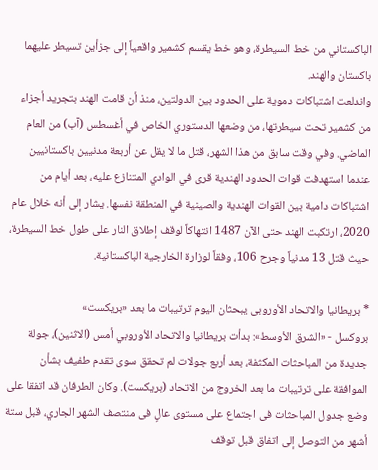الباكستاني من خط السيطرة، وهو خط يقسم كشمير واقعياً إلى جزأين تسيطر عليهما باكستان والهند.
واندلعت اشتباكات دموية على الحدود بين الدولتين، منذ أن قامت الهند بتجريد أجزاء من كشمير تحت سيطرتها، من وضعها الدستوري الخاص في أغسطس (آب) من العام الماضي. وفي وقت سابق من هذا الشهر، قتل ما لا يقل عن أربعة مدنيين باكستانيين عندما استهدفت قوات الحدود الهندية قرى في الوادي المتنازع عليه، بعد أيام من اشتباكات دامية بين القوات الهندية والصينية في المنطقة نفسها. يشار إلى أنه خلال عام 2020، ارتكبت الهند حتى الآن 1487 انتهاكاً لوقف إطلاق النار على طول خط السيطرة، حيث قتل 13 مدنياً وجرح 106، وفقاً لوزارة الخارجية الباكستانية.

* بريطانيا والاتحاد الأوروبى يبحثان اليوم ترتيبات ما بعد «بريكست»
بروكسل - «الشرق الأوسط»: بدأت بريطانيا والاتحاد الأوروبي أمس (الاثنين)، جولة جديدة من المباحثات المكثفة، بعد أربع جولات لم تحقق سوى تقدم طفيف بشأن الموافقة على ترتيبات ما بعد الخروج من الاتحاد (بريكست). وكان الطرفان قد اتفقا على وضع جدول المباحثات فى اجتماع على مستوى عالٍ فى منتصف الشهر الجاري، قبل ستة أشهر من التوصل إلى اتفاق قبل توقف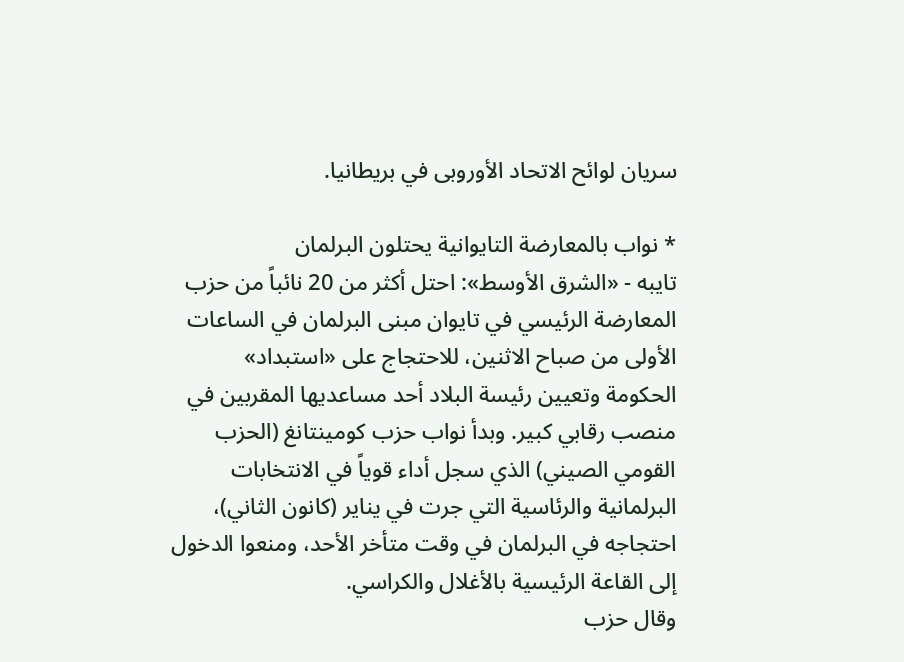سريان لوائح الاتحاد الأوروبى في بريطانيا.

* نواب بالمعارضة التايوانية يحتلون البرلمان
تايبه - «الشرق الأوسط»: احتل أكثر من 20 نائباً من حزب المعارضة الرئيسي في تايوان مبنى البرلمان في الساعات الأولى من صباح الاثنين، للاحتجاج على «استبداد» الحكومة وتعيين رئيسة البلاد أحد مساعديها المقربين في منصب رقابي كبير. وبدأ نواب حزب كومينتانغ (الحزب القومي الصيني) الذي سجل أداء قوياً في الانتخابات البرلمانية والرئاسية التي جرت في يناير (كانون الثاني)، احتجاجه في البرلمان في وقت متأخر الأحد، ومنعوا الدخول إلى القاعة الرئيسية بالأغلال والكراسي.
وقال حزب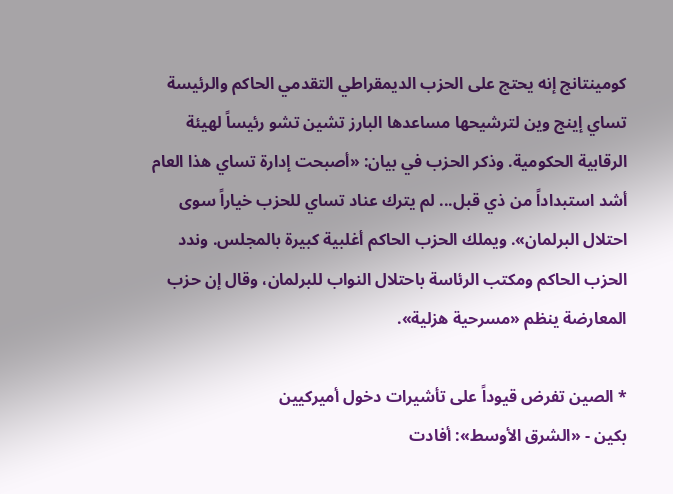كومينتانج إنه يحتج على الحزب الديمقراطي التقدمي الحاكم والرئيسة تساي إينج وين لترشيحها مساعدها البارز تشين تشو رئيساً لهيئة الرقابية الحكومية. وذكر الحزب في بيان: «أصبحت إدارة تساي هذا العام أشد استبداداً من ذي قبل... لم يترك عناد تساي للحزب خياراً سوى احتلال البرلمان». ويملك الحزب الحاكم أغلبية كبيرة بالمجلس. وندد الحزب الحاكم ومكتب الرئاسة باحتلال النواب للبرلمان، وقال إن حزب المعارضة ينظم «مسرحية هزلية».

* الصين تفرض قيوداً على تأشيرات دخول أميركيين
بكين - «الشرق الأوسط»: أفادت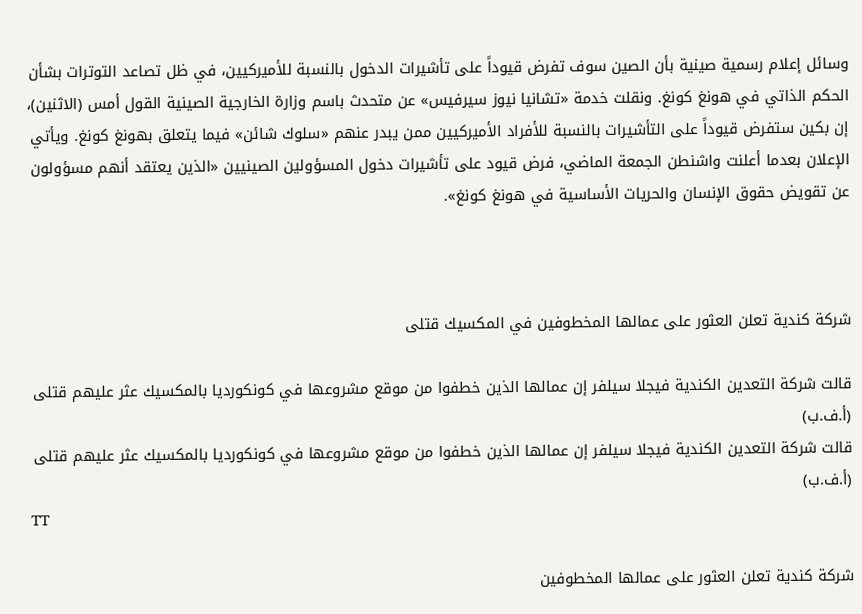وسائل إعلام رسمية صينية بأن الصين سوف تفرض قيوداً على تأشيرات الدخول بالنسبة للأميركيين، في ظل تصاعد التوترات بشأن الحكم الذاتي في هونغ كونغ. ونقلت خدمة «تشانيا نيوز سيرفيس» عن متحدث باسم وزارة الخارجية الصينية القول أمس (الاثنين)، إن بكين ستفرض قيوداً على التأشيرات بالنسبة للأفراد الأميركيين ممن يبدر عنهم «سلوك شائن» فيما يتعلق بهونغ كونغ. ويأتي الإعلان بعدما أعلنت واشنطن الجمعة الماضي، فرض قيود على تأشيرات دخول المسؤولين الصينيين «الذين يعتقد أنهم مسؤولون عن تقويض حقوق الإنسان والحريات الأساسية في هونغ كونغ».



شركة كندية تعلن العثور على عمالها المخطوفين في المكسيك قتلى

قالت شركة التعدين الكندية فيجلا سيلفر إن عمالها الذين خطفوا من ‌موقع ‌مشروعها ‌في كونكورديا بالمكسيك عثر ‌عليهم قتلى (أ.ف.ب)
قالت شركة التعدين الكندية فيجلا سيلفر إن عمالها الذين خطفوا من ‌موقع ‌مشروعها ‌في كونكورديا بالمكسيك عثر ‌عليهم قتلى (أ.ف.ب)
TT

شركة كندية تعلن العثور على عمالها المخطوفين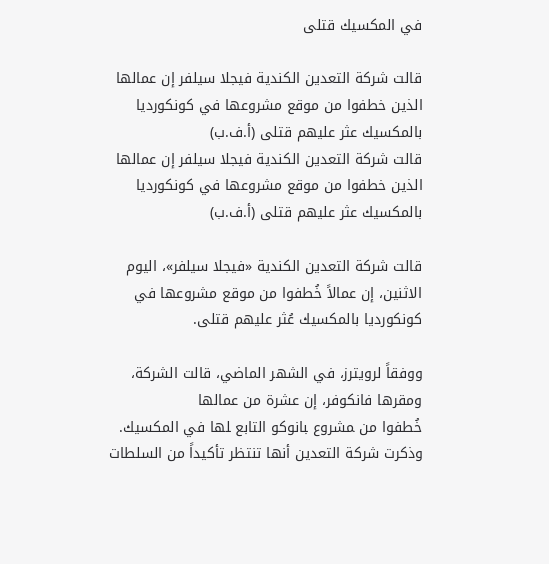في المكسيك قتلى

قالت شركة التعدين الكندية فيجلا سيلفر إن عمالها الذين خطفوا من ‌موقع ‌مشروعها ‌في كونكورديا بالمكسيك عثر ‌عليهم قتلى (أ.ف.ب)
قالت شركة التعدين الكندية فيجلا سيلفر إن عمالها الذين خطفوا من ‌موقع ‌مشروعها ‌في كونكورديا بالمكسيك عثر ‌عليهم قتلى (أ.ف.ب)

قالت شركة التعدين الكندية «فيجلا سيلفر»، اليوم الاثنين، إن عمالاً خُطفوا من ‌موقع ‌مشروعها ‌في كونكورديا بالمكسيك عُثر ‌عليهم قتلى.

ووفقاً لرويترز، في الشهر الماضي، قالت الشركة، ومقرها فانكوفر، إن عشرة من عمالها خُطفوا ‌من ‍مشروع ‍بانوكو التابع ‍لها في المكسيك. وذكرت شركة التعدين أنها تنتظر تأكيداً من السلطات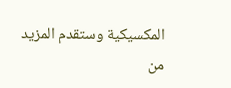المكسيكية وستقدم المزيد من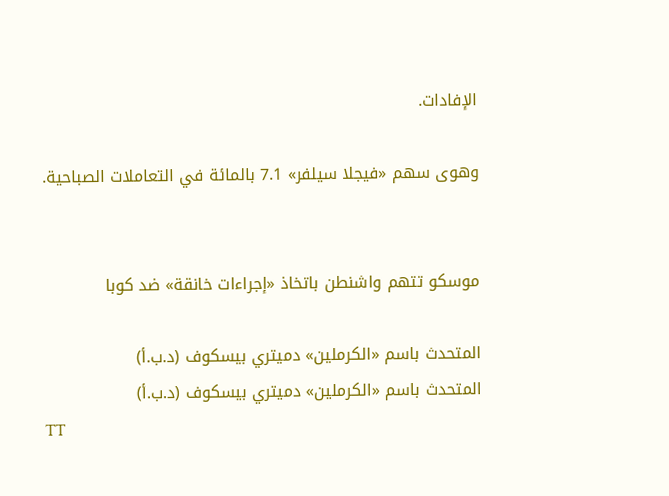الإفادات.

وهوى سهم «فيجلا سيلفر» 7.1 بالمائة في التعاملات الصباحية.


موسكو تتهم واشنطن باتخاذ «إجراءات خانقة» ضد كوبا

المتحدث باسم «الكرملين» دميتري بيسكوف (د.ب.أ)
المتحدث باسم «الكرملين» دميتري بيسكوف (د.ب.أ)
TT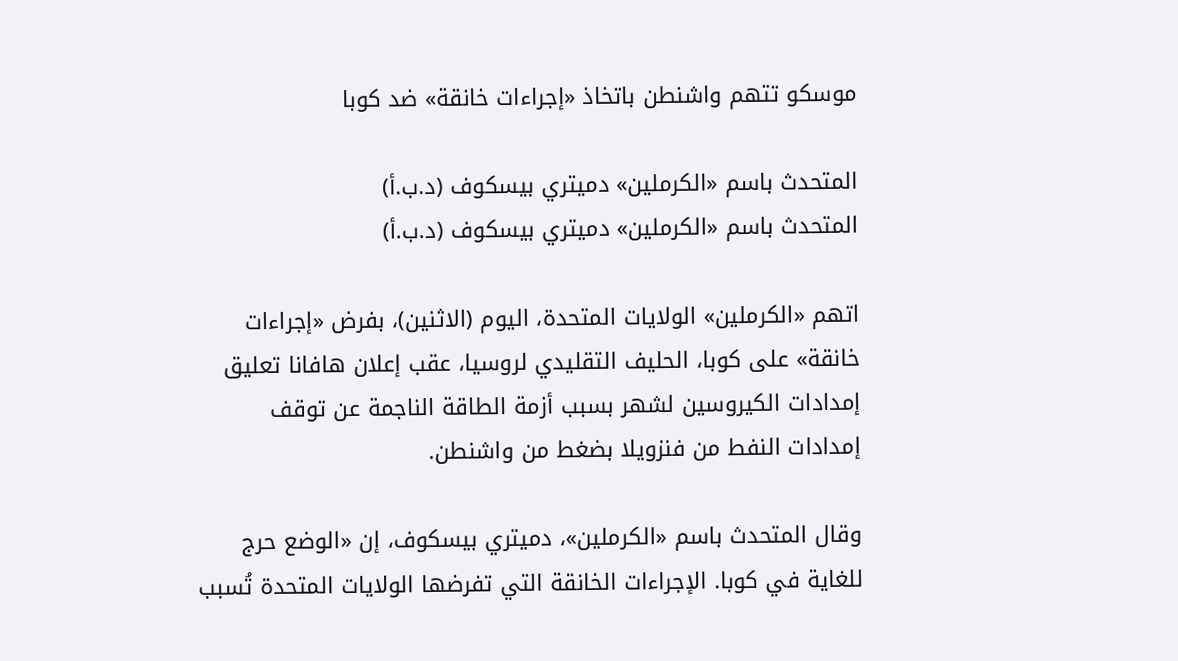موسكو تتهم واشنطن باتخاذ «إجراءات خانقة» ضد كوبا

المتحدث باسم «الكرملين» دميتري بيسكوف (د.ب.أ)
المتحدث باسم «الكرملين» دميتري بيسكوف (د.ب.أ)

اتهم «الكرملين» الولايات المتحدة، اليوم (الاثنين)، بفرض «إجراءات خانقة» على كوبا، الحليف التقليدي لروسيا، عقب إعلان هافانا تعليق إمدادات الكيروسين لشهر بسبب أزمة الطاقة الناجمة عن توقف إمدادات النفط من فنزويلا بضغط من واشنطن.

وقال المتحدث باسم «الكرملين»، دميتري بيسكوف، إن «الوضع حرج للغاية في كوبا. الإجراءات الخانقة التي تفرضها الولايات المتحدة تُسبب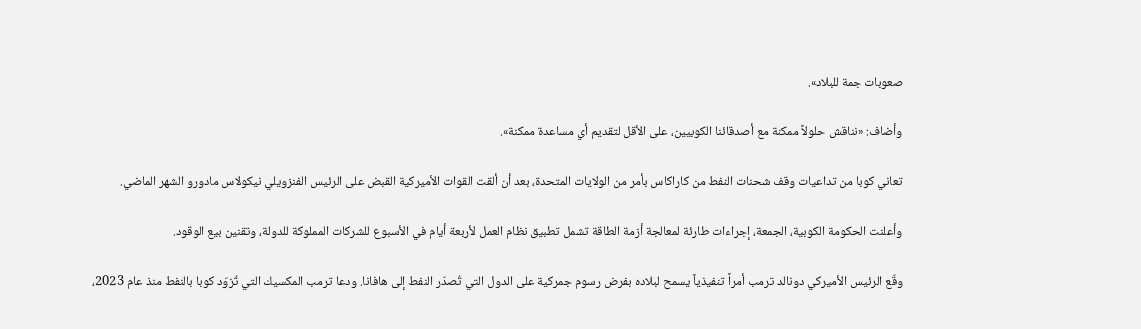صعوبات جمة للبلاد».

وأضاف: «نناقش حلولاً ممكنة مع أصدقائنا الكوبيين، على الأقل لتقديم أي مساعدة ممكنة».

تعاني كوبا من تداعيات وقف شحنات النفط من كاراكاس بأمر من الولايات المتحدة، بعد أن ألقت القوات الأميركية القبض على الرئيس الفنزويلي نيكولاس مادورو الشهر الماضي.

وأعلنت الحكومة الكوبية، الجمعة، إجراءات طارئة لمعالجة أزمة الطاقة تشمل تطبيق نظام العمل لأربعة أيام في الأسبوع للشركات المملوكة للدولة، وتقنين بيع الوقود.

وقّع الرئيس الأميركي دونالد ترمب أمراً تنفيذياً يسمح لبلاده بفرض رسوم جمركية على الدول التي تُصدّر النفط إلى هافانا. ودعا ترمب المكسيك التي تُزوّد كوبا بالنفط منذ عام 2023،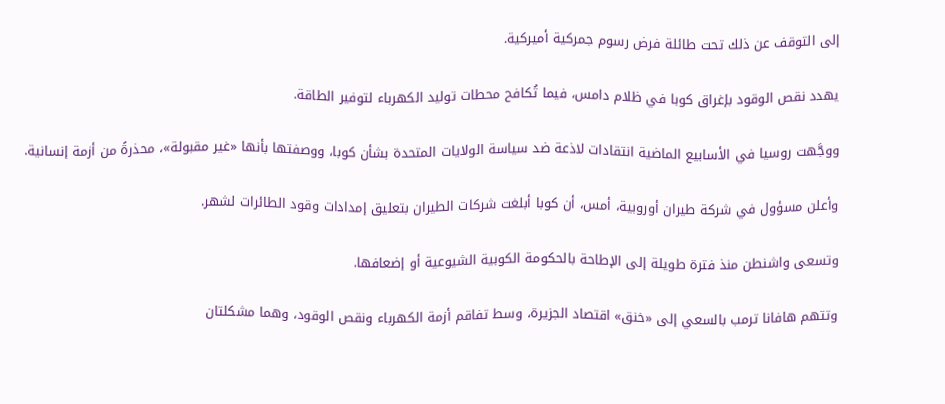إلى التوقف عن ذلك تحت طائلة فرض رسوم جمركية أميركية.

يهدد نقص الوقود بإغراق كوبا في ظلام دامس، فيما تُكافح محطات توليد الكهرباء لتوفير الطاقة.

ووجَّهت روسيا في الأسابيع الماضية انتقادات لاذعة ضد سياسة الولايات المتحدة بشأن كوبا، ووصفتها بأنها «غير مقبولة»، محذرةً من أزمة إنسانية.

وأعلن مسؤول في شركة طيران أوروبية، أمس، أن كوبا أبلغت شركات الطيران بتعليق إمدادات وقود الطائرات لشهر.

وتسعى واشنطن منذ فترة طويلة إلى الإطاحة بالحكومة الكوبية الشيوعية أو إضعافها.

وتتهم هافانا ترمب بالسعي إلى «خنق» اقتصاد الجزيرة، وسط تفاقم أزمة الكهرباء ونقص الوقود، وهما مشكلتان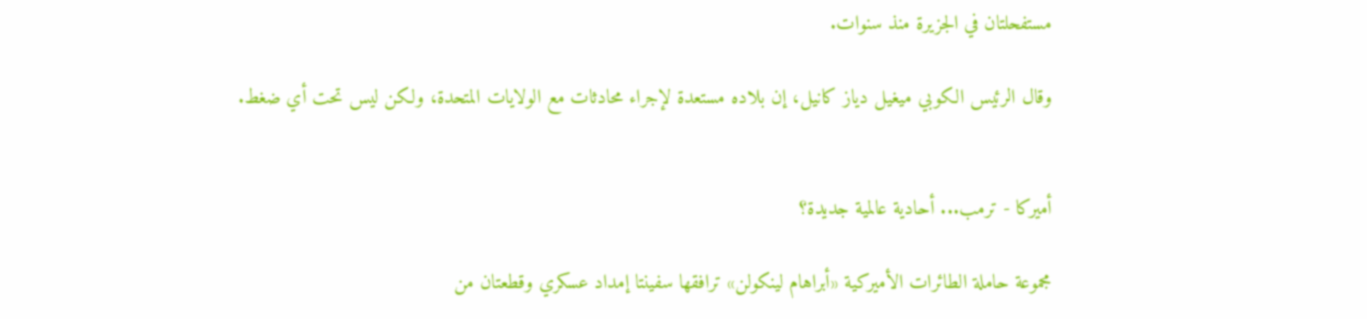مستفحلتان في الجزيرة منذ سنوات.

وقال الرئيس الكوبي ميغيل دياز كانيل، إن بلاده مستعدة لإجراء محادثات مع الولايات المتحدة، ولكن ليس تحت أي ضغط.


أميركا - ترمب... أحادية عالمية جديدة؟

مجموعة حاملة الطائرات الأميركية «أبراهام لينكولن» ترافقها سفينتا إمداد عسكري وقطعتان من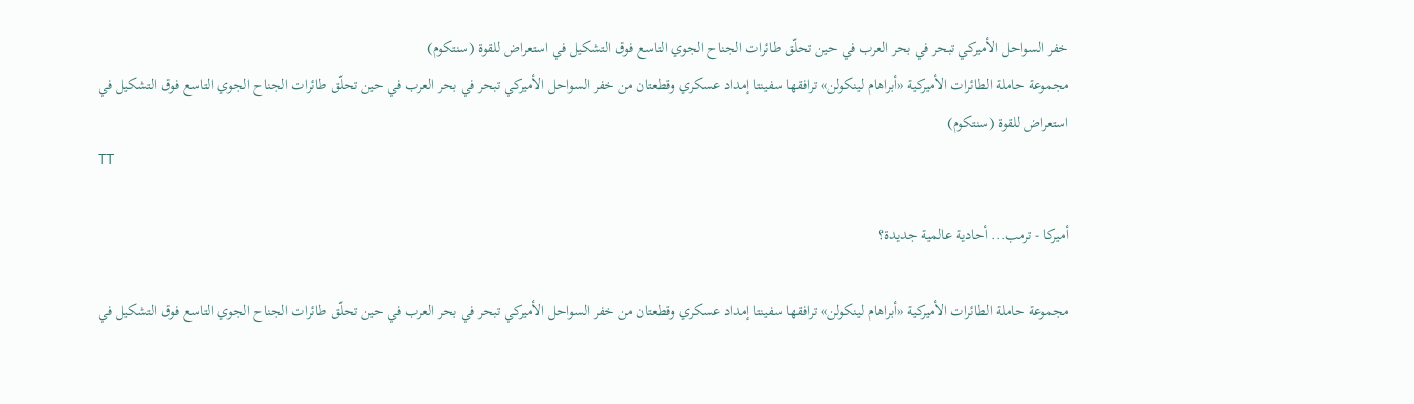خفر السواحل الأميركي تبحر في بحر العرب في حين تحلّق طائرات الجناح الجوي التاسع فوق التشكيل في استعراض للقوة (سنتكوم)
مجموعة حاملة الطائرات الأميركية «أبراهام لينكولن» ترافقها سفينتا إمداد عسكري وقطعتان من خفر السواحل الأميركي تبحر في بحر العرب في حين تحلّق طائرات الجناح الجوي التاسع فوق التشكيل في استعراض للقوة (سنتكوم)
TT

أميركا - ترمب... أحادية عالمية جديدة؟

مجموعة حاملة الطائرات الأميركية «أبراهام لينكولن» ترافقها سفينتا إمداد عسكري وقطعتان من خفر السواحل الأميركي تبحر في بحر العرب في حين تحلّق طائرات الجناح الجوي التاسع فوق التشكيل في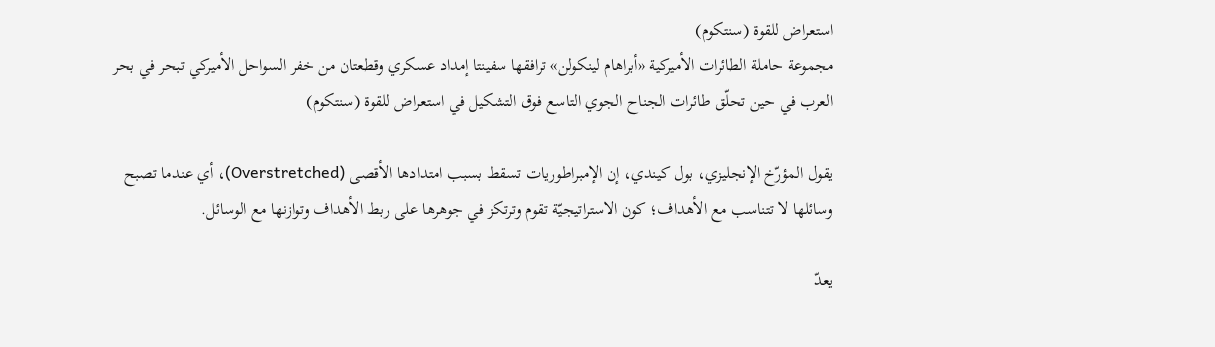استعراض للقوة (سنتكوم)
مجموعة حاملة الطائرات الأميركية «أبراهام لينكولن» ترافقها سفينتا إمداد عسكري وقطعتان من خفر السواحل الأميركي تبحر في بحر العرب في حين تحلّق طائرات الجناح الجوي التاسع فوق التشكيل في استعراض للقوة (سنتكوم)

يقول المؤرّخ الإنجليزي، بول كيندي، إن الإمبراطوريات تسقط بسبب امتدادها الأقصى (Overstretched)، أي عندما تصبح وسائلها لا تتناسب مع الأهداف؛ كون الاستراتيجيّة تقوم وترتكز في جوهرها على ربط الأهداف وتوازنها مع الوسائل.

يعدّ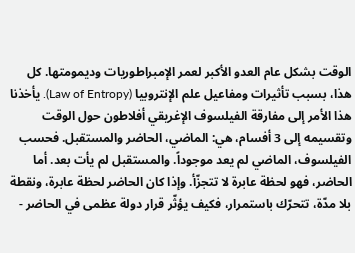الوقت بشكل عام العدو الأكبر لعمر الإمبراطوريات وديمومتها. كل هذا، بسبب تأثيرات ومفاعيل علم الإنتروبيا (Law of Entropy). يأخذنا هذا الأمر إلى مفارقة الفيلسوف الإغريقي أفلاطون حول الوقت وتقسيمه إلى 3 أفسام، هي: الماضي، الحاضر والمستقبل. فحسب الفيلسوف، الماضي لم يعد موجوداً. والمستقبل لم يأت بعد. أما الحاضر، فهو لحظة عابرة لا تتجزّأ. وإذا كان الحاضر لحظة عابرة، ونقطة بلا مدّة، تتحرّك باستمرار، فكيف يؤثّر قرار دولة عظمى في الحاضر -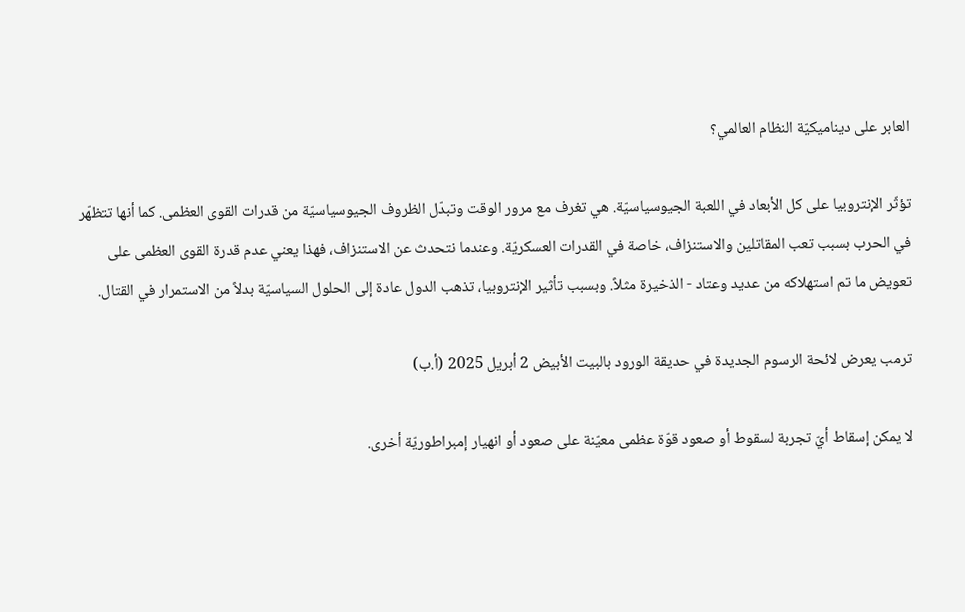العابر على ديناميكيّة النظام العالمي؟

تؤثّر الإنتروبيا على كل الأبعاد في اللعبة الجيوسياسيّة. هي تغرف مع مرور الوقت وتبدّل الظروف الجيوسياسيّة من قدرات القوى العظمى. كما أنها تتظهّر في الحرب بسبب تعب المقاتلين والاستنزاف، خاصة في القدرات العسكريّة. وعندما نتحدث عن الاستنزاف، فهذا يعني عدم قدرة القوى العظمى على تعويض ما تم استهلاكه من عديد وعتاد - الذخيرة مثلاً. وبسبب تأثير الإنتروبيا، تذهب الدول عادة إلى الحلول السياسيّة بدلاً من الاستمرار في القتال.

ترمب يعرض لائحة الرسوم الجديدة في حديقة الورود بالبيت الأبيض 2 أبريل 2025 (أ.ب)

لا يمكن إسقاط أيّ تجربة لسقوط أو صعود قوّة عظمى معيّنة على صعود أو انهيار إمبراطوريّة أخرى.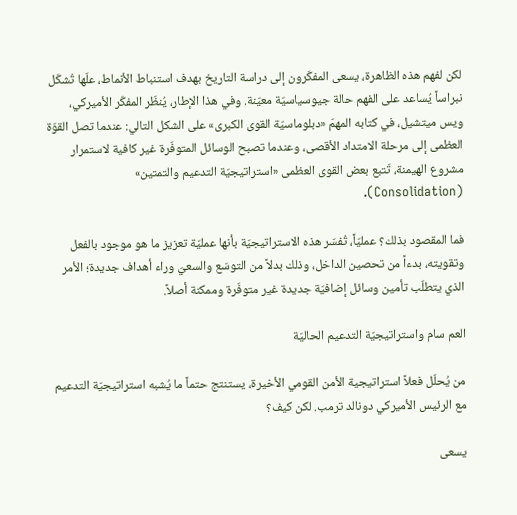لكن لفهم هذه الظاهرة، يسعى المفكّرون إلى دراسة التاريخ بهدف استنباط الأنماط، علّها تُشكّل نبراساً يُساعد على الفهم حالة جيوسياسيّة معيّنة. وفي هذا الإطار، يُنظّر المفكّر الأميركي، ويس ميتشيل، في كتابه المهمّ «دبلوماسيّة القوى الكبرى» على الشكل التالي: عندما تصل القوّة العظمى إلى مرحلة الامتداد الأقصى، وعندما تصبح الوسائل المتوفّرة غير كافية لاستمرار مشروع الهيمنة، تّتبع بعض القوى العظمى «استراتيجيّة التدعيم والتمتين» (Consolidation).

فما المقصود بذلك؟ عمليّاً، تُفسّر هذه الاستراتيجيّة بأنها عمليّة تعزيز ما هو موجود بالفعل وتقويته، بدءاً من تحصين الداخل، وذلك بدلاً من التوسّع والسعيّ وراء أهداف جديدة؛ الأمر الذي يتطلّب تأمين وسائل إضافيّة جديدة غير متوفّرة وممكنة أصلاً.

العم سام واستراتيجيّة التدعيم الحاليّة

من يُحلّل فعلاً استراتيجية الأمن القومي الأخيرة، يستنتج حتماً ما يُشبه استراتيجيّة التدعيم مع الرئيس الأميركي دونالد ترمب. لكن كيف؟

يسعى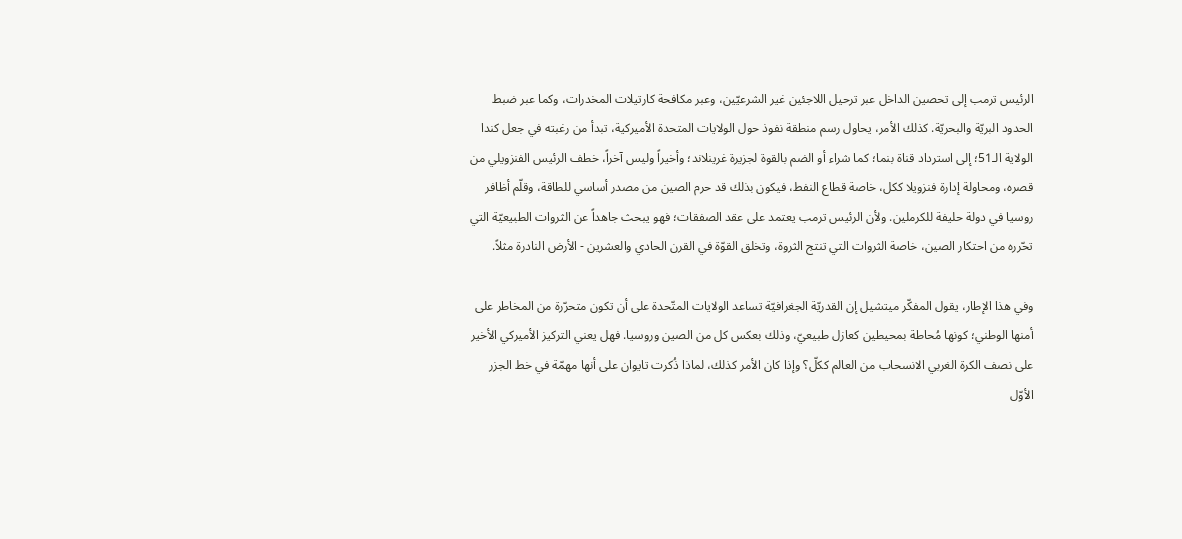الرئيس ترمب إلى تحصين الداخل عبر ترحيل اللاجئين غير الشرعيّين، وعبر مكافحة كارتيلات المخدرات، وكما عبر ضبط الحدود البريّة والبحريّة. كذلك الأمر، يحاول رسم منطقة نفوذ حول الولايات المتحدة الأميركية، تبدأ من رغبته في جعل كندا الولاية الـ51؛ إلى استرداد قناة بنما؛ كما شراء أو الضم بالقوة لجزيرة غرينلاند؛ وأخيراً وليس آخراً، خطف الرئيس الفنزويلي من قصره، ومحاولة إدارة فنزويلا ككل، خاصة قطاع النفط، فيكون بذلك قد حرم الصين من مصدر أساسي للطاقة، وقلّم أظافر روسيا في دولة حليفة للكرملين. ولأن الرئيس ترمب يعتمد على عقد الصفقات؛ فهو يبحث جاهداً عن الثروات الطبيعيّة التي تحّرره من احتكار الصين، خاصة الثروات التي تنتج الثروة، وتخلق القوّة في القرن الحادي والعشرين - الأرض النادرة مثلاً.

وفي هذا الإطار، يقول المفكّر ميتشيل إن القدريّة الجغرافيّة تساعد الولايات المتّحدة على أن تكون متحرّرة من المخاطر على أمنها الوطني؛ كونها مُحاطة بمحيطين كعازل طبيعيّ، وذلك بعكس كل من الصين وروسيا. فهل يعني التركيز الأميركي الأخير على نصف الكرة الغربي الانسحاب من العالم ككلّ؟ وإذا كان الأمر كذلك، لماذا ذُكرت تايوان على أنها مهمّة في خط الجزر الأوّل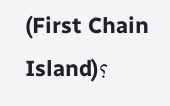(First Chain Island)؟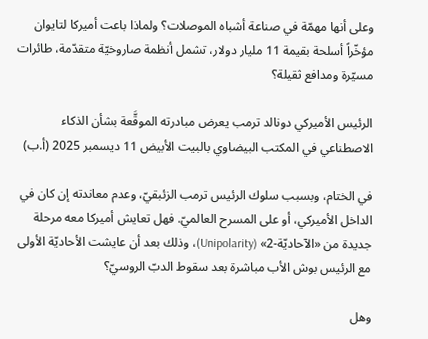وعلى أنها مهمّة في صناعة أشباه الموصلات؟ ولماذا باعت أميركا لتايوان مؤخّراً أسلحة بقيمة 11 مليار دولار، تشمل أنظمة صاروخيّة متقدّمة، طائرات مسيّرة ومدافع ثقيلة؟

الرئيس الأميركي دونالد ترمب يعرض مبادرته الموقَّعة بشأن الذكاء الاصطناعي في المكتب البيضاوي بالبيت الأبيض 11 ديسمبر 2025 (أ.ب)

في الختام، وبسبب سلوك الرئيس ترمب الزئبقيّ، وعدم معاندته إن كان في الداخل الأميركي، أو على المسرح العالميّ. فهل تعايش أميركا معه مرحلة جديدة من «الآحاديّة-2» (Unipolarity)، وذلك بعد أن عايشت الأحاديّة الأولى مع الرئيس بوش الأب مباشرة بعد سقوط الدبّ الروسيّ؟

وهل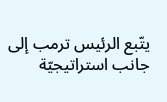يتّبع الرئيس ترمب إلى جانب استراتيجيّة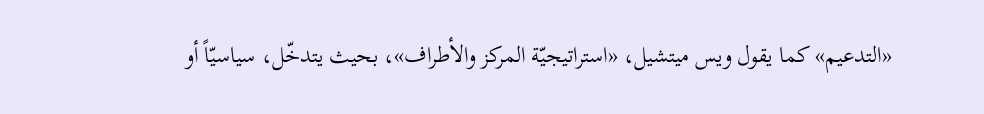«التدعيم» كما يقول ويس ميتشيل، «استراتيجيّة المركز والأطراف»، بحيث يتدخّل، سياسيّاً أو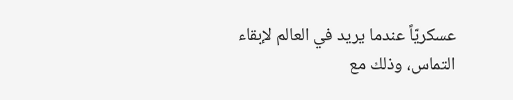عسكريّاً عندما يريد في العالم لإبقاء التماس، وذلك مع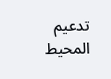تدعيم المحيط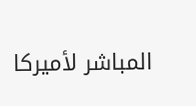المباشر لأميركا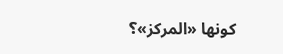كونها «المركز»؟